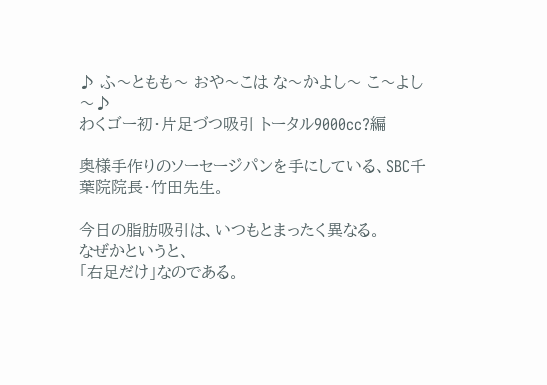♪ ふ〜ともも〜 おや〜こは な〜かよし〜 こ〜よし〜♪
わくゴー初・片足づつ吸引 トータル9000cc?編

奥様手作りのソーセージパンを手にしている、SBC千葉院院長・竹田先生。

今日の脂肪吸引は、いつもとまったく異なる。
なぜかというと、
「右足だけ」なのである。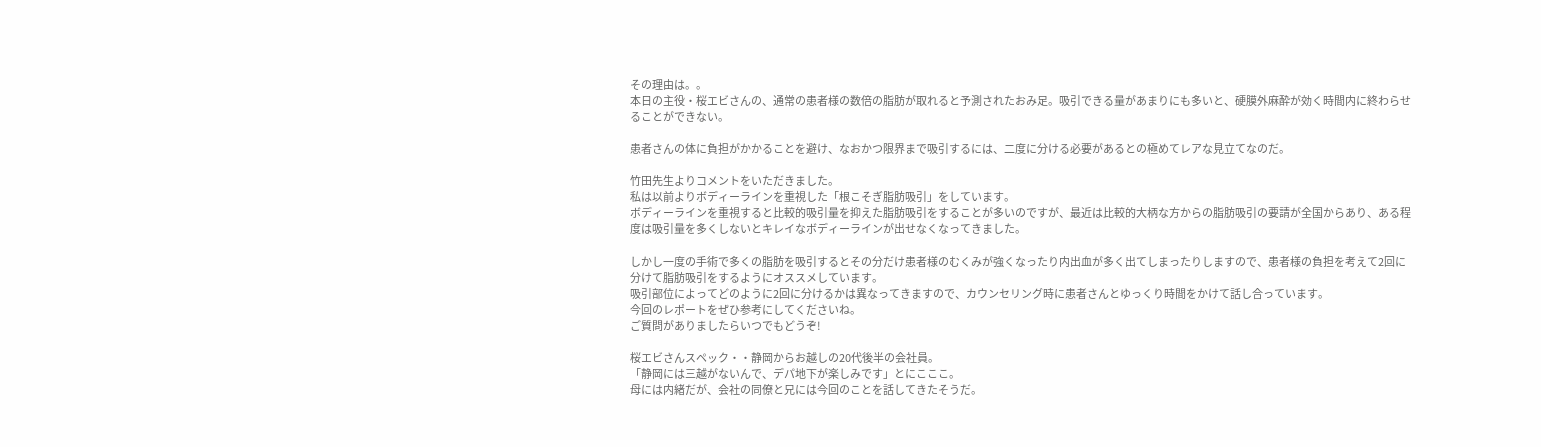その理由は。。
本日の主役・桜エビさんの、通常の患者様の数倍の脂肪が取れると予測されたおみ足。吸引できる量があまりにも多いと、硬膜外麻酔が効く時間内に終わらせることができない。

患者さんの体に負担がかかることを避け、なおかつ限界まで吸引するには、二度に分ける必要があるとの極めてレアな見立てなのだ。

竹田先生よりコメントをいただきました。
私は以前よりボディーラインを重視した「根こそぎ脂肪吸引」をしています。
ボディーラインを重視すると比較的吸引量を抑えた脂肪吸引をすることが多いのですが、最近は比較的大柄な方からの脂肪吸引の要請が全国からあり、ある程度は吸引量を多くしないとキレイなボディーラインが出せなくなってきました。

しかし一度の手術で多くの脂肪を吸引するとその分だけ患者様のむくみが強くなったり内出血が多く出てしまったりしますので、患者様の負担を考えて2回に分けて脂肪吸引をするようにオススメしています。
吸引部位によってどのように2回に分けるかは異なってきますので、カウンセリング時に患者さんとゆっくり時間をかけて話し合っています。
今回のレポートをぜひ参考にしてくださいね。
ご質問がありましたらいつでもどうぞ!

桜エビさんスペック・・静岡からお越しの20代後半の会社員。
「静岡には三越がないんで、デパ地下が楽しみです」とにこここ。
母には内緒だが、会社の同僚と兄には今回のことを話してきたそうだ。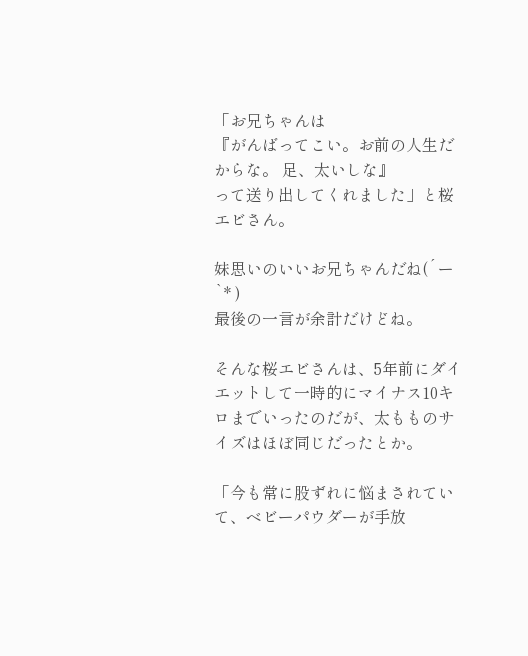「お兄ちゃんは
『がんばってこい。お前の人生だからな。 足、太いしな』
って送り出してくれました」と桜エビさん。

妹思いのいいお兄ちゃんだね(´ー`* )
最後の一言が余計だけどね。

そんな桜エビさんは、5年前にダイエットして一時的にマイナス10キロまでいったのだが、太もものサイズはほぼ同じだったとか。

「今も常に股ずれに悩まされていて、ベビーパウダーが手放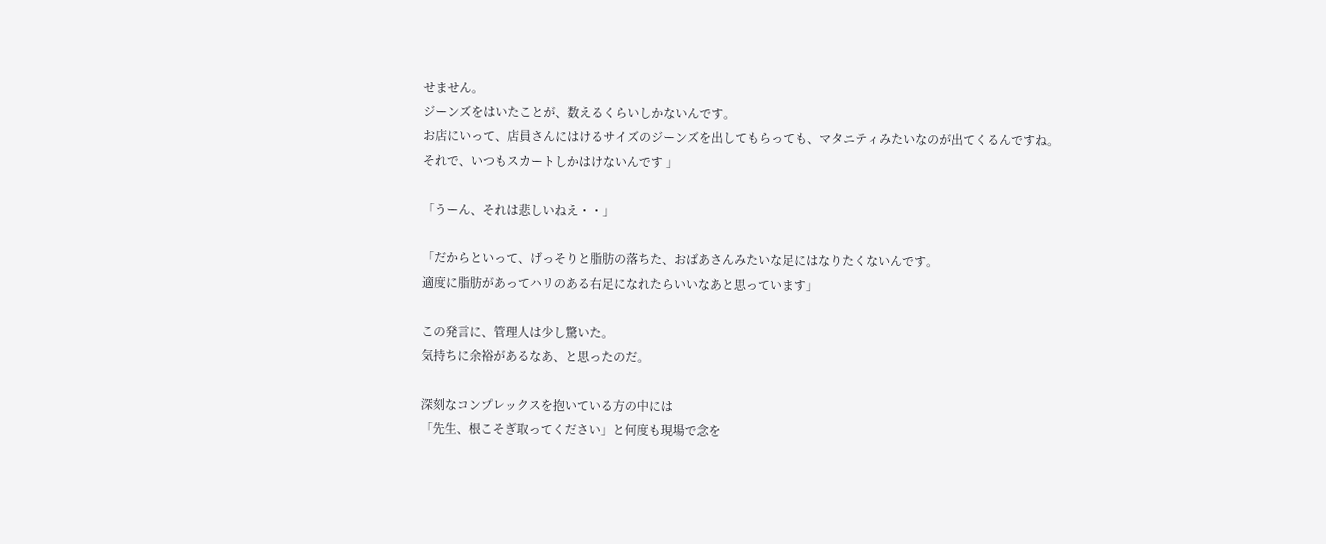せません。
ジーンズをはいたことが、数えるくらいしかないんです。
お店にいって、店員さんにはけるサイズのジーンズを出してもらっても、マタニティみたいなのが出てくるんですね。
それで、いつもスカートしかはけないんです 」

「うーん、それは悲しいねえ・・」

「だからといって、げっそりと脂肪の落ちた、おばあさんみたいな足にはなりたくないんです。
適度に脂肪があってハリのある右足になれたらいいなあと思っています」

この発言に、管理人は少し驚いた。
気持ちに余裕があるなあ、と思ったのだ。

深刻なコンプレックスを抱いている方の中には
「先生、根こそぎ取ってください」と何度も現場で念を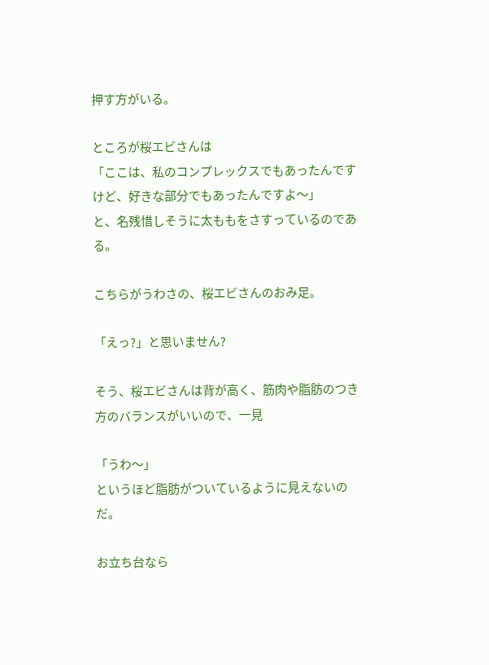押す方がいる。

ところが桜エビさんは
「ここは、私のコンプレックスでもあったんですけど、好きな部分でもあったんですよ〜」
と、名残惜しそうに太ももをさすっているのである。

こちらがうわさの、桜エビさんのおみ足。

「えっ?」と思いません?

そう、桜エビさんは背が高く、筋肉や脂肪のつき方のバランスがいいので、一見

「うわ〜」
というほど脂肪がついているように見えないのだ。

お立ち台なら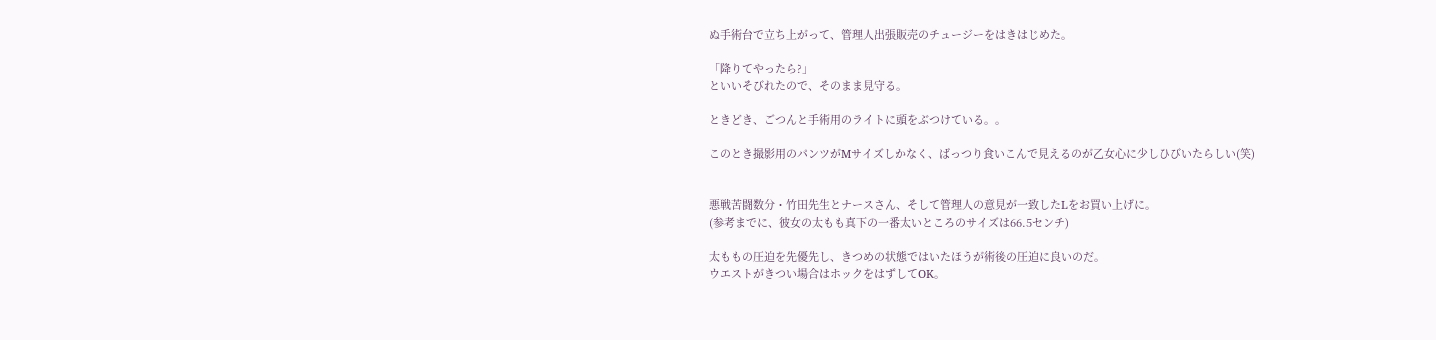ぬ手術台で立ち上がって、管理人出張販売のチュージーをはきはじめた。

「降りてやったら?」
といいそびれたので、そのまま見守る。

ときどき、ごつんと手術用のライトに頭をぶつけている。。

このとき撮影用のパンツがMサイズしかなく、ばっつり食いこんで見えるのが乙女心に少しひびいたらしい(笑)


悪戦苦闘数分・竹田先生とナースさん、そして管理人の意見が一致したLをお買い上げに。
(参考までに、彼女の太もも真下の一番太いところのサイズは66.5センチ)

太ももの圧迫を先優先し、きつめの状態ではいたほうが術後の圧迫に良いのだ。
ウエストがきつい場合はホックをはずしてOK。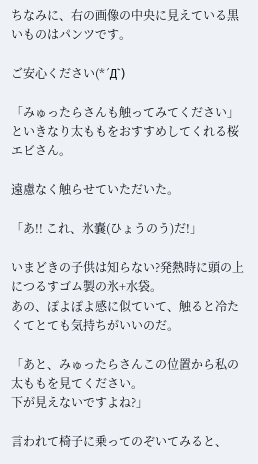ちなみに、右の画像の中央に見えている黒いものはパンツです。

ご安心ください(*´Д`)

「みゅったらさんも触ってみてください」といきなり太ももをおすすめしてくれる桜エビさん。

遠慮なく触らせていただいた。

「あ!! これ、氷嚢(ひょうのう)だ!」

いまどきの子供は知らない?発熱時に頭の上につるすゴム製の氷+水袋。
あの、ぽよぽよ感に似ていて、触ると冷たくてとても気持ちがいいのだ。

「あと、みゅったらさんこの位置から私の太ももを見てください。
下が見えないですよね?」

言われて椅子に乗ってのぞいてみると、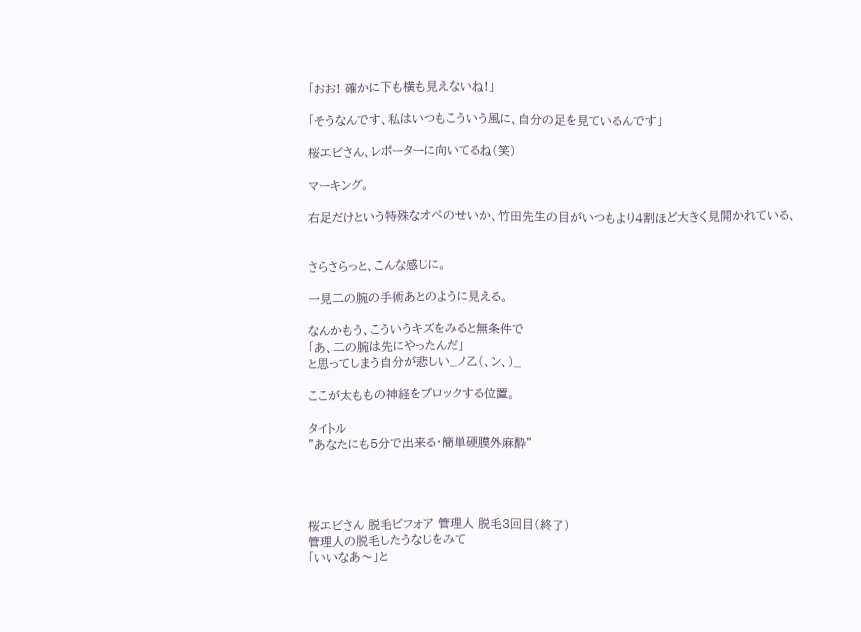「おお! 確かに下も横も見えないね!」

「そうなんです、私はいつもこういう風に、自分の足を見ているんです」

桜エビさん、レポーターに向いてるね(笑)

マーキング。

右足だけという特殊なオペのせいか、竹田先生の目がいつもより4割ほど大きく見開かれている、


さらさらっと、こんな感じに。

一見二の腕の手術あとのように見える。

なんかもう、こういうキズをみると無条件で
「あ、二の腕は先にやったんだ」
と思ってしまう自分が悲しい_ノ乙(、ン、)_

ここが太ももの神経をブロックする位置。

タイトル
”あなたにも5分で出来る・簡単硬膜外麻酔”




桜エビさん 脱毛ビフォア 管理人 脱毛3回目(終了)
管理人の脱毛したうなじをみて
「いいなあ〜」と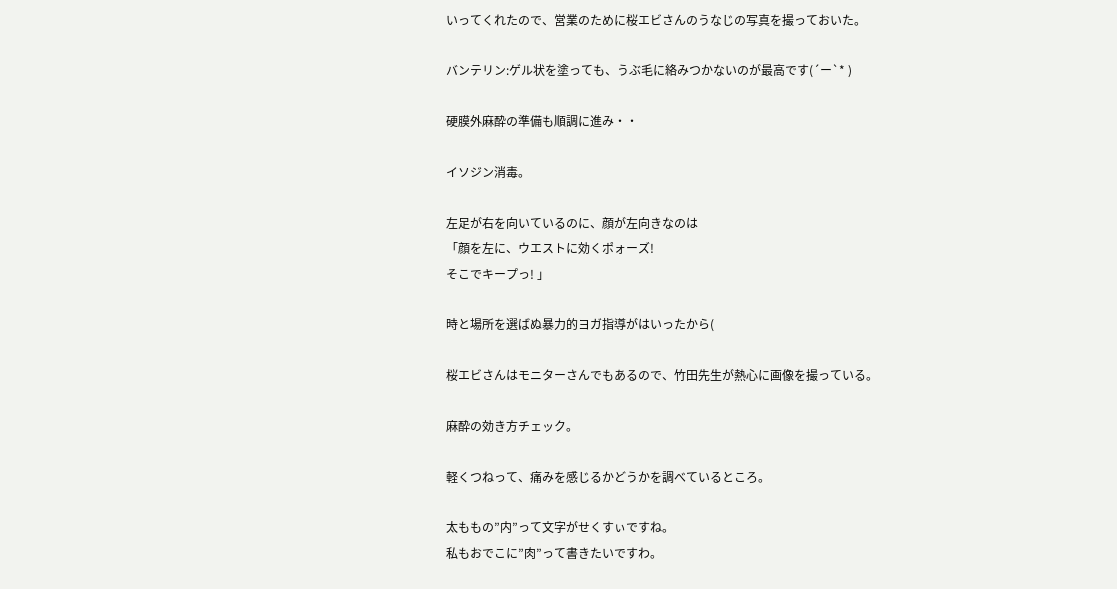いってくれたので、営業のために桜エビさんのうなじの写真を撮っておいた。

バンテリン:ゲル状を塗っても、うぶ毛に絡みつかないのが最高です(´ー`* )

硬膜外麻酔の準備も順調に進み・・

イソジン消毒。

左足が右を向いているのに、顔が左向きなのは
「顔を左に、ウエストに効くポォーズ!
そこでキープっ! 」

時と場所を選ばぬ暴力的ヨガ指導がはいったから(

桜エビさんはモニターさんでもあるので、竹田先生が熱心に画像を撮っている。

麻酔の効き方チェック。

軽くつねって、痛みを感じるかどうかを調べているところ。

太ももの”内”って文字がせくすぃですね。
私もおでこに”肉”って書きたいですわ。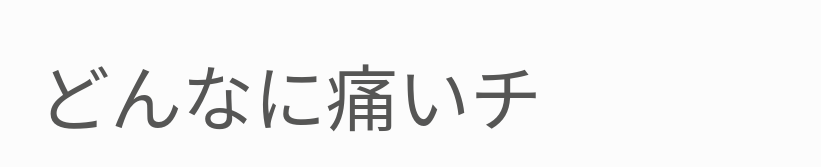どんなに痛いチ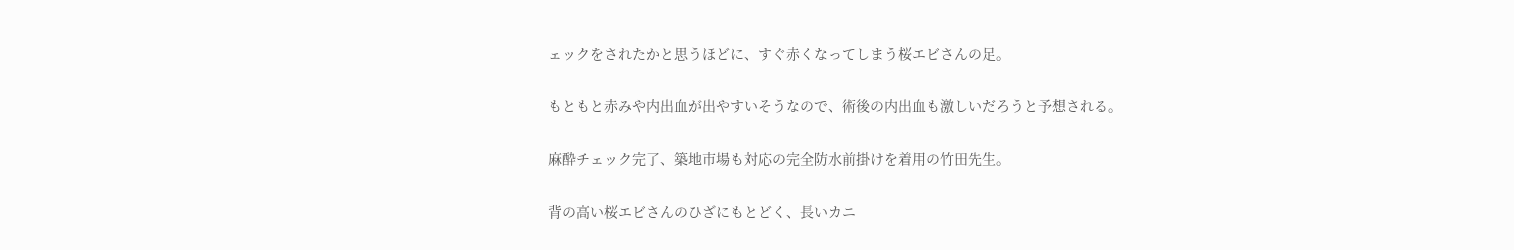ェックをされたかと思うほどに、すぐ赤くなってしまう桜エビさんの足。

もともと赤みや内出血が出やすいそうなので、術後の内出血も激しいだろうと予想される。

麻酔チェック完了、築地市場も対応の完全防水前掛けを着用の竹田先生。

背の高い桜エビさんのひざにもとどく、長いカニ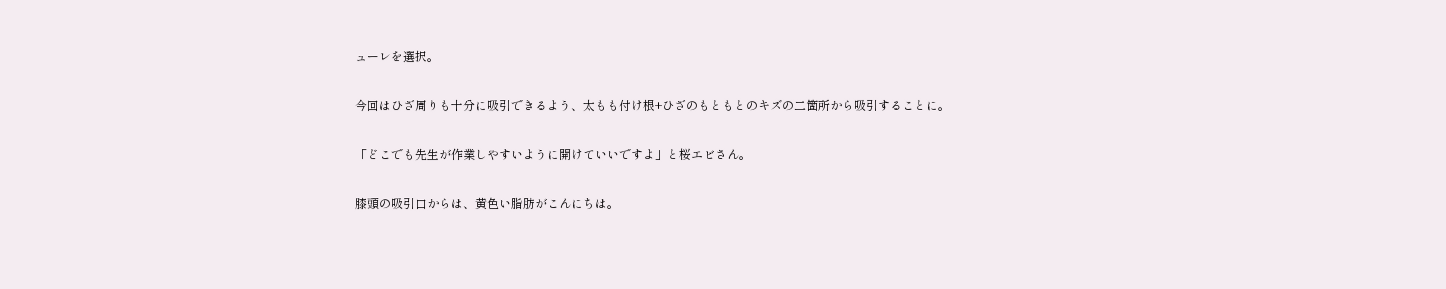ューレを選択。

今回はひざ周りも十分に吸引できるよう、太もも付け根+ひざのもともとのキズの二箇所から吸引することに。

「どこでも先生が作業しやすいように開けていいですよ」と桜エビさん。

膝頭の吸引口からは、黄色い脂肪がこんにちは。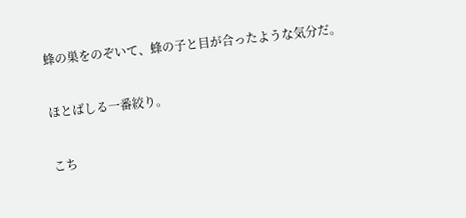蜂の巣をのぞいて、蜂の子と目が合ったような気分だ。

ほとばしる一番絞り。

こち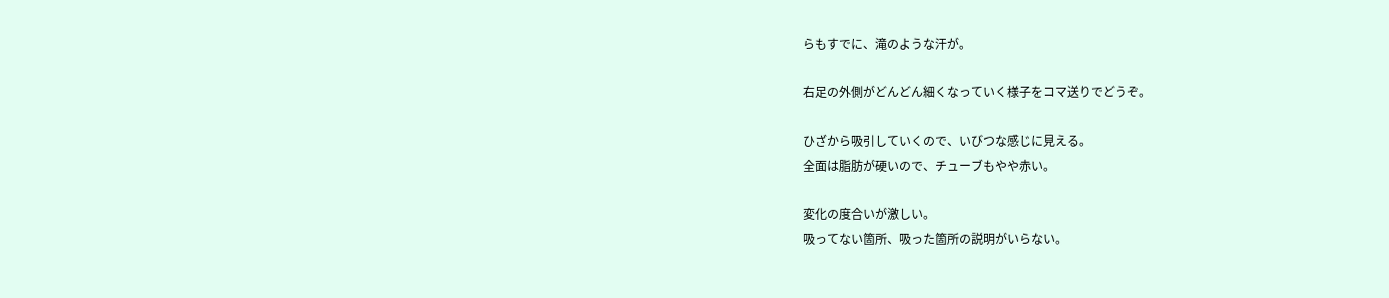らもすでに、滝のような汗が。

右足の外側がどんどん細くなっていく様子をコマ送りでどうぞ。

ひざから吸引していくので、いびつな感じに見える。
全面は脂肪が硬いので、チューブもやや赤い。

変化の度合いが激しい。
吸ってない箇所、吸った箇所の説明がいらない。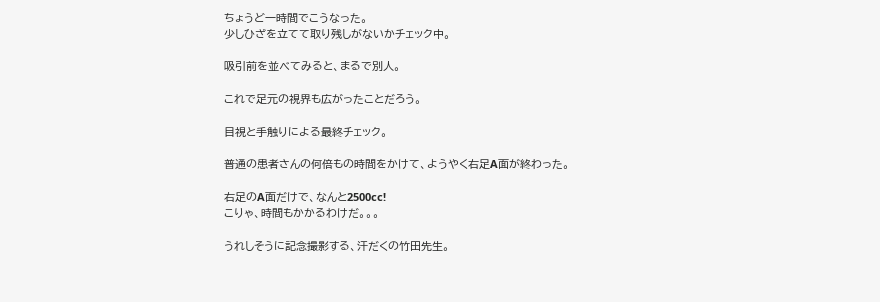ちょうど一時間でこうなった。
少しひざを立てて取り残しがないかチェック中。

吸引前を並べてみると、まるで別人。

これで足元の視界も広がったことだろう。

目視と手触りによる最終チェック。

普通の患者さんの何倍もの時間をかけて、ようやく右足A面が終わった。

右足のA面だけで、なんと2500cc!
こりゃ、時間もかかるわけだ。。。

うれしそうに記念撮影する、汗だくの竹田先生。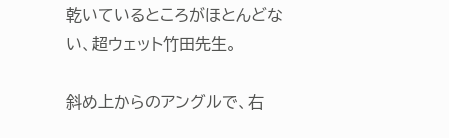乾いているところがほとんどない、超ウェット竹田先生。

斜め上からのアングルで、右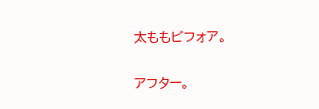太ももビフォア。

アフター。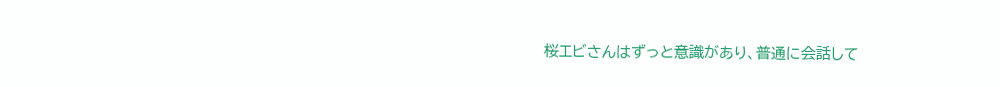桜エビさんはずっと意識があり、普通に会話して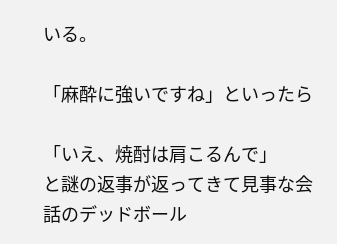いる。

「麻酔に強いですね」といったら

「いえ、焼酎は肩こるんで」
と謎の返事が返ってきて見事な会話のデッドボール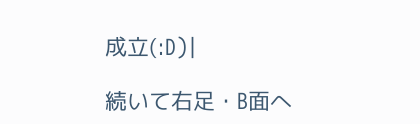成立(:D)|

続いて右足・B面へ